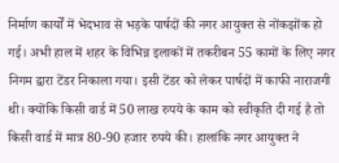निर्माण कार्यों में भेदभाव से भड़के पार्षदों की नगर आयुक्त से नोंकझोंक हो गई। अभी हाल में शहर के विभिन्न इलाकों में तकरीबन 55 कामों के लिए नगर निगम द्वारा टेंडर निकाला गया। इसी टेंडर को लेकर पार्षदों में काफी नाराजगी थी। क्योंकि किसी वार्ड में 50 लाख रुपये के काम को स्वीकृति दी गई है तो किसी वार्ड में मात्र 80-90 हजार रुपये की। हालांकि नगर आयुक्त ने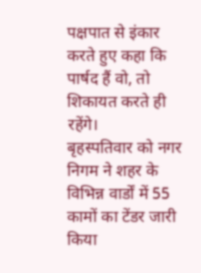पक्षपात से इंकार करते हुए कहा कि पार्षद हैं वो, तो शिकायत करते ही रहेंगे।
बृहस्पतिवार को नगर निगम ने शहर के विभिन्न वार्डों में 55 कामों का टेंडर जारी किया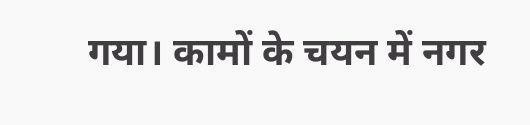गया। कामों के चयन में नगर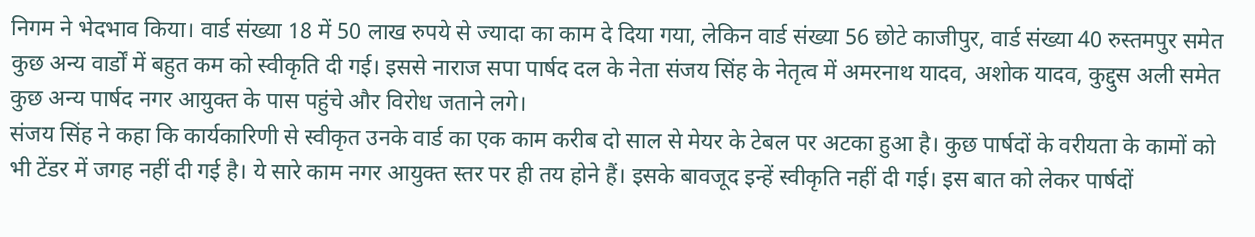निगम ने भेदभाव किया। वार्ड संख्या 18 में 50 लाख रुपये से ज्यादा का काम दे दिया गया, लेकिन वार्ड संख्या 56 छोटे काजीपुर, वार्ड संख्या 40 रुस्तमपुर समेत कुछ अन्य वार्डों में बहुत कम को स्वीकृति दी गई। इससे नाराज सपा पार्षद दल के नेता संजय सिंह के नेतृत्व में अमरनाथ यादव, अशोक यादव, कुद्दुस अली समेत कुछ अन्य पार्षद नगर आयुक्त के पास पहुंचे और विरोध जताने लगे।
संजय सिंह ने कहा कि कार्यकारिणी से स्वीकृत उनके वार्ड का एक काम करीब दो साल से मेयर के टेबल पर अटका हुआ है। कुछ पार्षदों के वरीयता के कामों को भी टेंडर में जगह नहीं दी गई है। ये सारे काम नगर आयुक्त स्तर पर ही तय होने हैं। इसके बावजूद इन्हें स्वीकृति नहीं दी गई। इस बात को लेकर पार्षदों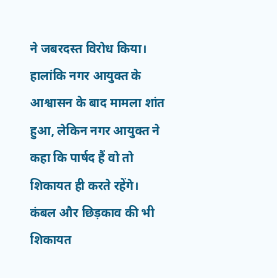ने जबरदस्त विरोध किया। हालांकि नगर आयुक्त के आश्वासन के बाद मामला शांत हुआ, लेकिन नगर आयुक्त ने कहा कि पार्षद हैं वो तो शिकायत ही करते रहेंगे।
कंबल और छिड़काव की भी शिकायत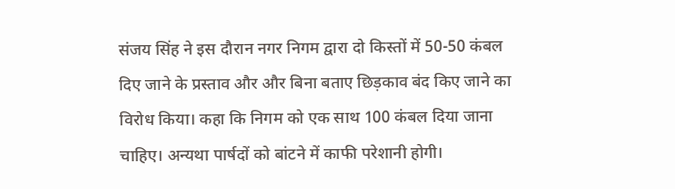संजय सिंह ने इस दौरान नगर निगम द्वारा दो किस्तों में 50-50 कंबल दिए जाने के प्रस्ताव और और बिना बताए छिड़काव बंद किए जाने का विरोध किया। कहा कि निगम को एक साथ 100 कंबल दिया जाना चाहिए। अन्यथा पार्षदों को बांटने में काफी परेशानी होगी।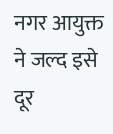नगर आयुक्त ने जल्द इसे दूर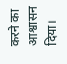करने का आश्वासन दिया।